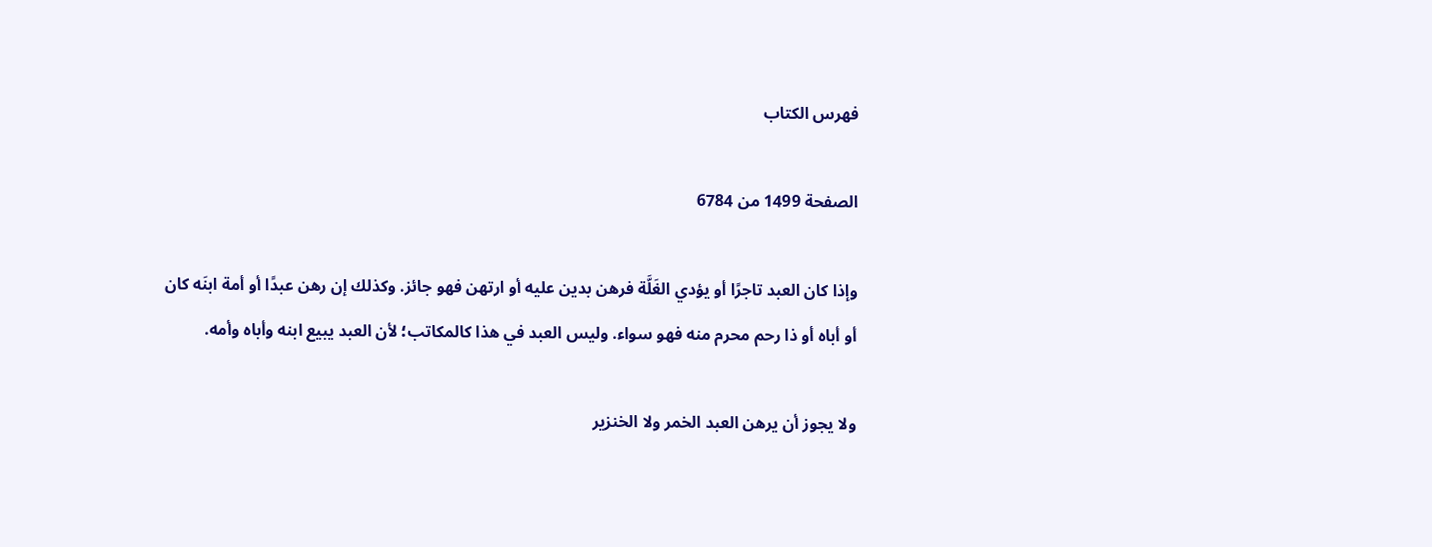فهرس الكتاب

الصفحة 1499 من 6784

وإذا كان العبد تاجرًا أو يؤدي الغَلَّة فرهن بدين عليه أو ارتهن فهو جائز. وكذلك إن رهن عبدًا أو أمة ابنَه كان أو أباه أو ذا رحم محرم منه فهو سواء. وليس العبد في هذا كالمكاتب؛ لأن العبد يبيع ابنه وأباه وأمه.

ولا يجوز أن يرهن العبد الخمر ولا الخنزير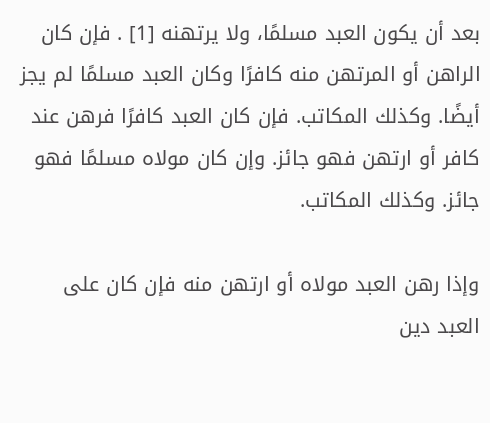بعد أن يكون العبد مسلمًا، ولا يرتهنه [1] . فإن كان الراهن أو المرتهن منه كافرًا وكان العبد مسلمًا لم يجز أيضًا. وكذلك المكاتب. فإن كان العبد كافرًا فرهن عند كافر أو ارتهن فهو جائز. وإن كان مولاه مسلمًا فهو جائز. وكذلك المكاتب.

وإذا رهن العبد مولاه أو ارتهن منه فإن كان على العبد دين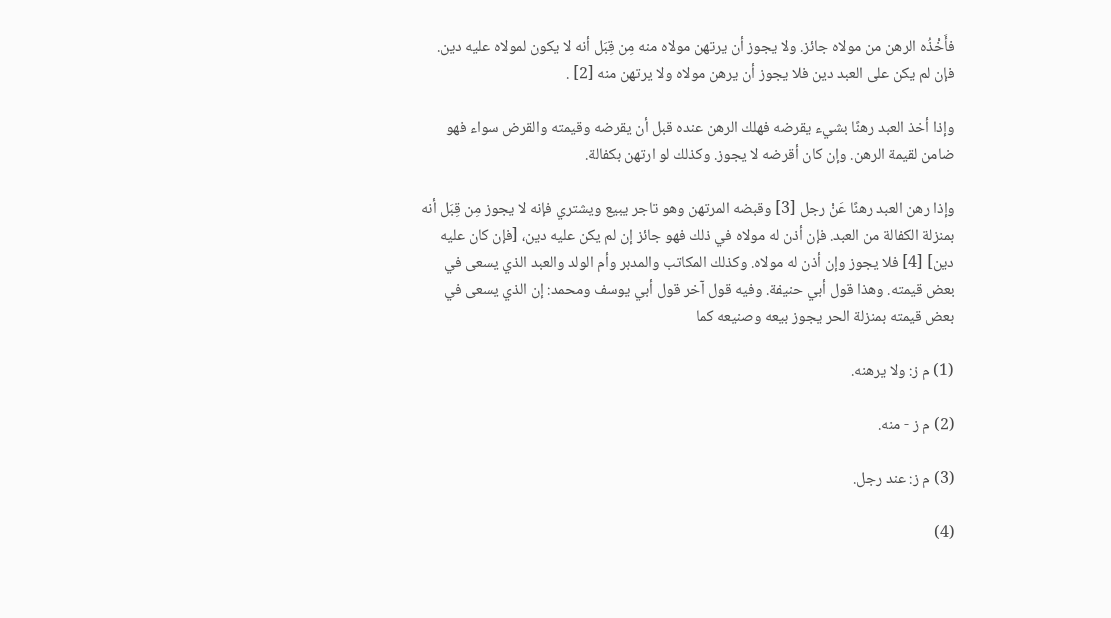فأَخْذُه الرهن من مولاه جائز. ولا يجوز أن يرتهن مولاه منه مِن قِبَل أنه لا يكون لمولاه عليه دين. فإن لم يكن على العبد دين فلا يجوز أن يرهن مولاه ولا يرتهن منه [2] .

وإذا أخذ العبد رهنًا بشيء يقرضه فهلك الرهن عنده قبل أن يقرضه وقيمته والقرض سواء فهو ضامن لقيمة الرهن. وإن كان أقرضه لا يجوز. وكذلك لو ارتهن بكفالة.

وإذا رهن العبد رهنًا عَنْ رجل [3] وقبضه المرتهن وهو تاجر يبيع ويشتري فإنه لا يجوز مِن قِبَل أنه بمنزلة الكفالة من العبد. فإن أذن له مولاه في ذلك فهو جائز إن لم يكن عليه دين، [فإن كان عليه دين] [4] فلا يجوز وإن أذن له مولاه. وكذلك المكاتب والمدبر وأم الولد والعبد الذي يسعى في بعض قيمته. وهذا قول أبي حنيفة. وفيه قول آخر قول أبي يوسف ومحمد: إن الذي يسعى في بعض قيمته بمنزلة الحر يجوز بيعه وصنيعه كما

(1) م ز: ولا يرهنه.

(2) م ز - منه.

(3) م ز: عند رجل.

(4)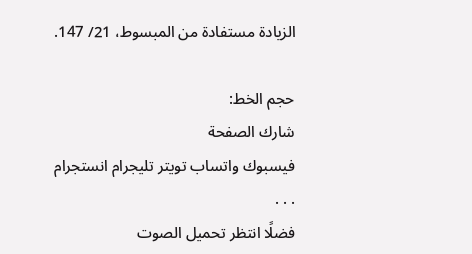الزيادة مستفادة من المبسوط، 21/ 147.

حجم الخط:
شارك الصفحة
فيسبوك واتساب تويتر تليجرام انستجرام
. . .
فضلًا انتظر تحميل الصوت